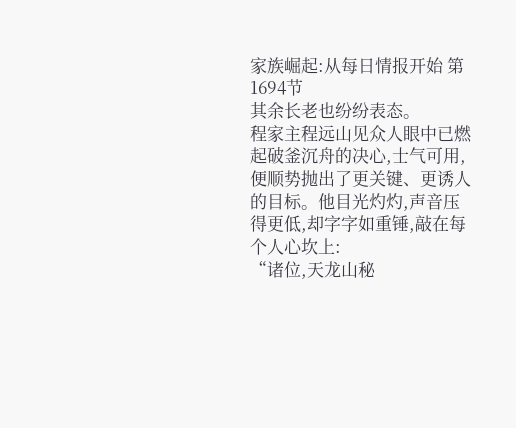家族崛起:从每日情报开始 第1694节
其余长老也纷纷表态。
程家主程远山见众人眼中已燃起破釜沉舟的决心,士气可用,便顺势抛出了更关键、更诱人的目标。他目光灼灼,声音压得更低,却字字如重锤,敲在每个人心坎上:
“诸位,天龙山秘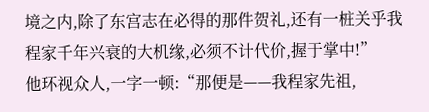境之内,除了东宫志在必得的那件贺礼,还有一桩关乎我程家千年兴衰的大机缘,必须不计代价,握于掌中!”
他环视众人,一字一顿:“那便是——我程家先祖,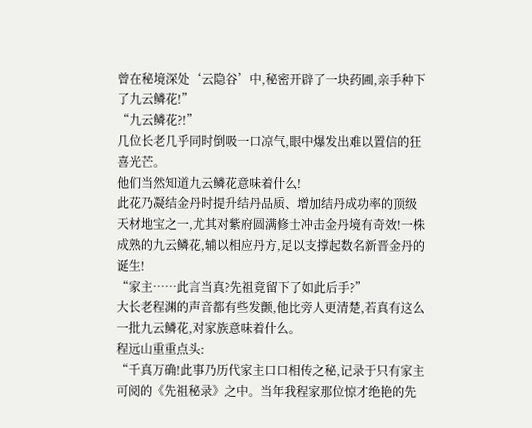曾在秘境深处‘云隐谷’中,秘密开辟了一块药圃,亲手种下了九云鳞花!”
“九云鳞花?!”
几位长老几乎同时倒吸一口凉气,眼中爆发出难以置信的狂喜光芒。
他们当然知道九云鳞花意味着什么!
此花乃凝结金丹时提升结丹品质、增加结丹成功率的顶级天材地宝之一,尤其对紫府圆满修士冲击金丹境有奇效!一株成熟的九云鳞花,辅以相应丹方,足以支撑起数名新晋金丹的诞生!
“家主……此言当真?先祖竟留下了如此后手?”
大长老程渊的声音都有些发颤,他比旁人更清楚,若真有这么一批九云鳞花,对家族意味着什么。
程远山重重点头:
“千真万确!此事乃历代家主口口相传之秘,记录于只有家主可阅的《先祖秘录》之中。当年我程家那位惊才绝艳的先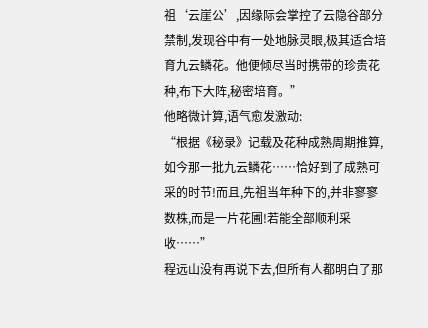祖‘云崖公’,因缘际会掌控了云隐谷部分禁制,发现谷中有一处地脉灵眼,极其适合培育九云鳞花。他便倾尽当时携带的珍贵花种,布下大阵,秘密培育。”
他略微计算,语气愈发激动:
“根据《秘录》记载及花种成熟周期推算,如今那一批九云鳞花……恰好到了成熟可采的时节!而且,先祖当年种下的,并非寥寥数株,而是一片花圃!若能全部顺利采收……”
程远山没有再说下去,但所有人都明白了那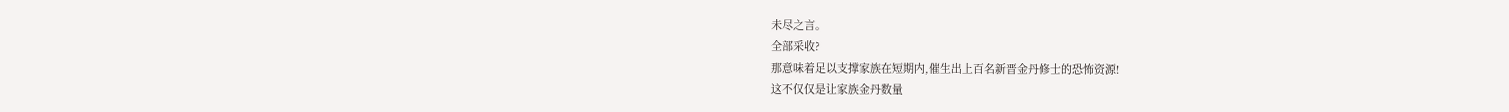未尽之言。
全部采收?
那意味着足以支撑家族在短期内,催生出上百名新晋金丹修士的恐怖资源!
这不仅仅是让家族金丹数量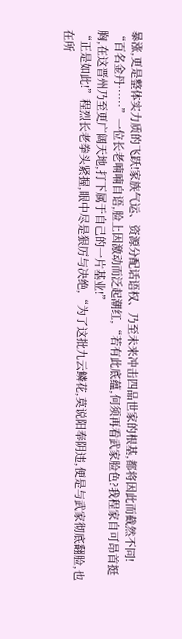暴涨,更是整体实力质的飞跃!家族气运、资源分配话语权、乃至未来冲击四品世家的根基,都将因此而截然不同!
“百名金丹……”一位长老喃喃自语,脸上因激动而泛起潮红,“若有此底蕴,何须再看武家脸色?我程家自可昂首挺胸,在这晋州乃至更广阔天地,打下属于自己的一片基业!”
“正是如此!”程烈长老拳头紧握,眼中尽是狠厉与决绝,“为了这批九云鳞花,莫说阳奉阴违,便是与武家彻底翻脸,也在所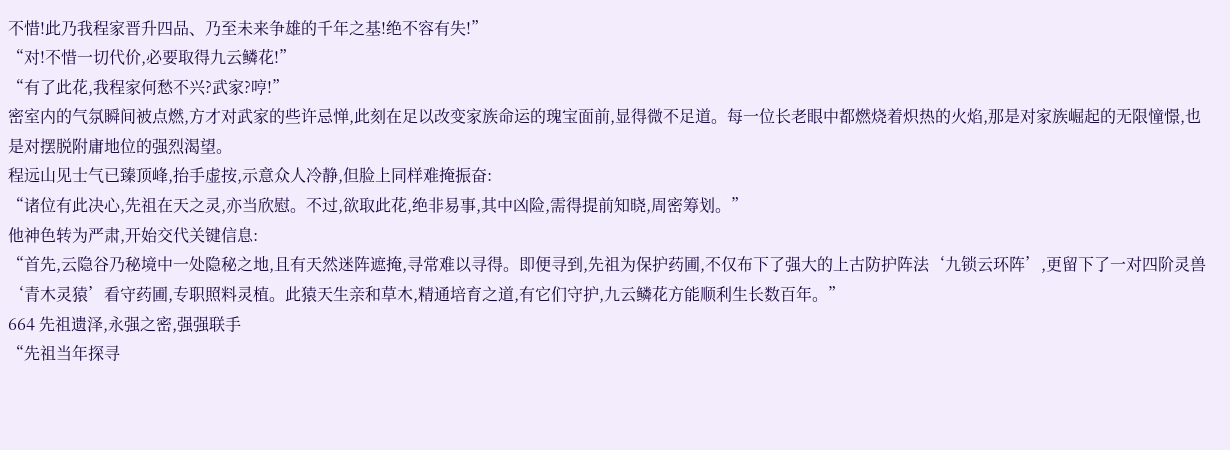不惜!此乃我程家晋升四品、乃至未来争雄的千年之基!绝不容有失!”
“对!不惜一切代价,必要取得九云鳞花!”
“有了此花,我程家何愁不兴?武家?哼!”
密室内的气氛瞬间被点燃,方才对武家的些许忌惮,此刻在足以改变家族命运的瑰宝面前,显得微不足道。每一位长老眼中都燃烧着炽热的火焰,那是对家族崛起的无限憧憬,也是对摆脱附庸地位的强烈渴望。
程远山见士气已臻顶峰,抬手虚按,示意众人冷静,但脸上同样难掩振奋:
“诸位有此决心,先祖在天之灵,亦当欣慰。不过,欲取此花,绝非易事,其中凶险,需得提前知晓,周密筹划。”
他神色转为严肃,开始交代关键信息:
“首先,云隐谷乃秘境中一处隐秘之地,且有天然迷阵遮掩,寻常难以寻得。即便寻到,先祖为保护药圃,不仅布下了强大的上古防护阵法‘九锁云环阵’,更留下了一对四阶灵兽‘青木灵猿’看守药圃,专职照料灵植。此猿天生亲和草木,精通培育之道,有它们守护,九云鳞花方能顺利生长数百年。”
664 先祖遗泽,永强之密,强强联手
“先祖当年探寻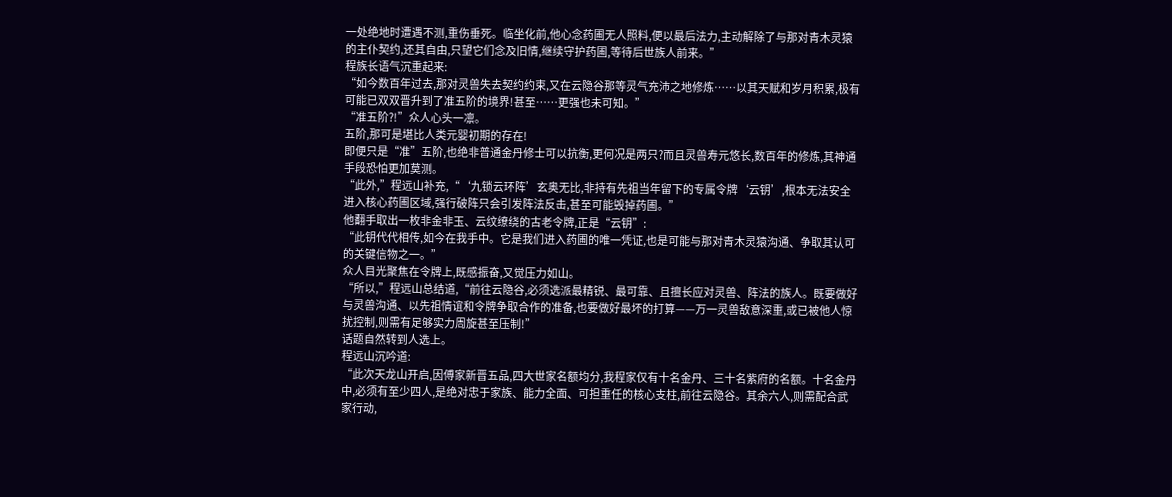一处绝地时遭遇不测,重伤垂死。临坐化前,他心念药圃无人照料,便以最后法力,主动解除了与那对青木灵猿的主仆契约,还其自由,只望它们念及旧情,继续守护药圃,等待后世族人前来。”
程族长语气沉重起来:
“如今数百年过去,那对灵兽失去契约约束,又在云隐谷那等灵气充沛之地修炼……以其天赋和岁月积累,极有可能已双双晋升到了准五阶的境界!甚至……更强也未可知。”
“准五阶?!”众人心头一凛。
五阶,那可是堪比人类元婴初期的存在!
即便只是“准”五阶,也绝非普通金丹修士可以抗衡,更何况是两只?而且灵兽寿元悠长,数百年的修炼,其神通手段恐怕更加莫测。
“此外,”程远山补充,“‘九锁云环阵’玄奥无比,非持有先祖当年留下的专属令牌‘云钥’,根本无法安全进入核心药圃区域,强行破阵只会引发阵法反击,甚至可能毁掉药圃。”
他翻手取出一枚非金非玉、云纹缭绕的古老令牌,正是“云钥”:
“此钥代代相传,如今在我手中。它是我们进入药圃的唯一凭证,也是可能与那对青木灵猿沟通、争取其认可的关键信物之一。”
众人目光聚焦在令牌上,既感振奋,又觉压力如山。
“所以,”程远山总结道,“前往云隐谷,必须选派最精锐、最可靠、且擅长应对灵兽、阵法的族人。既要做好与灵兽沟通、以先祖情谊和令牌争取合作的准备,也要做好最坏的打算——万一灵兽敌意深重,或已被他人惊扰控制,则需有足够实力周旋甚至压制!”
话题自然转到人选上。
程远山沉吟道:
“此次天龙山开启,因傅家新晋五品,四大世家名额均分,我程家仅有十名金丹、三十名紫府的名额。十名金丹中,必须有至少四人,是绝对忠于家族、能力全面、可担重任的核心支柱,前往云隐谷。其余六人,则需配合武家行动,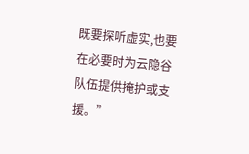既要探听虚实,也要在必要时为云隐谷队伍提供掩护或支援。”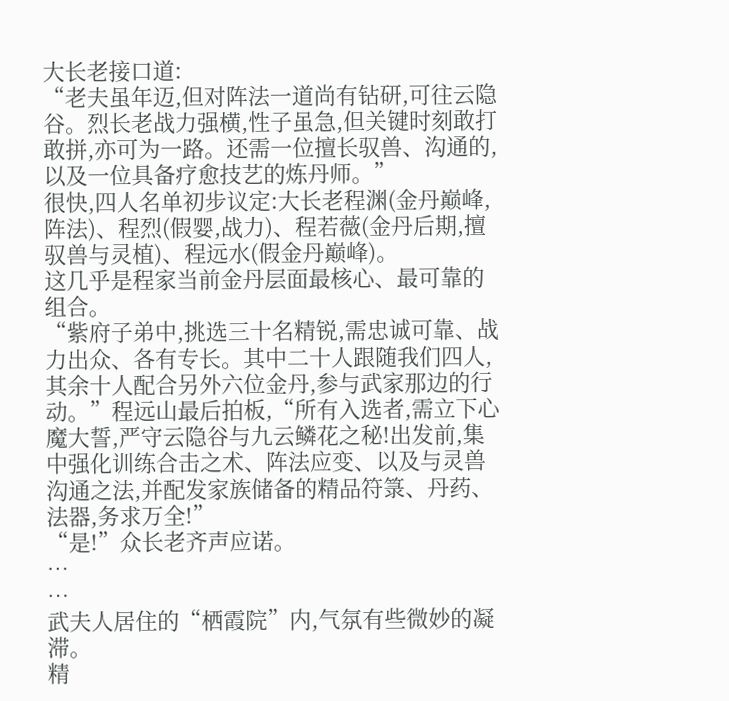大长老接口道:
“老夫虽年迈,但对阵法一道尚有钻研,可往云隐谷。烈长老战力强横,性子虽急,但关键时刻敢打敢拼,亦可为一路。还需一位擅长驭兽、沟通的,以及一位具备疗愈技艺的炼丹师。”
很快,四人名单初步议定:大长老程渊(金丹巅峰,阵法)、程烈(假婴,战力)、程若薇(金丹后期,擅驭兽与灵植)、程远水(假金丹巅峰)。
这几乎是程家当前金丹层面最核心、最可靠的组合。
“紫府子弟中,挑选三十名精锐,需忠诚可靠、战力出众、各有专长。其中二十人跟随我们四人,其余十人配合另外六位金丹,参与武家那边的行动。”程远山最后拍板,“所有入选者,需立下心魔大誓,严守云隐谷与九云鳞花之秘!出发前,集中强化训练合击之术、阵法应变、以及与灵兽沟通之法,并配发家族储备的精品符箓、丹药、法器,务求万全!”
“是!”众长老齐声应诺。
…
…
武夫人居住的“栖霞院”内,气氛有些微妙的凝滞。
精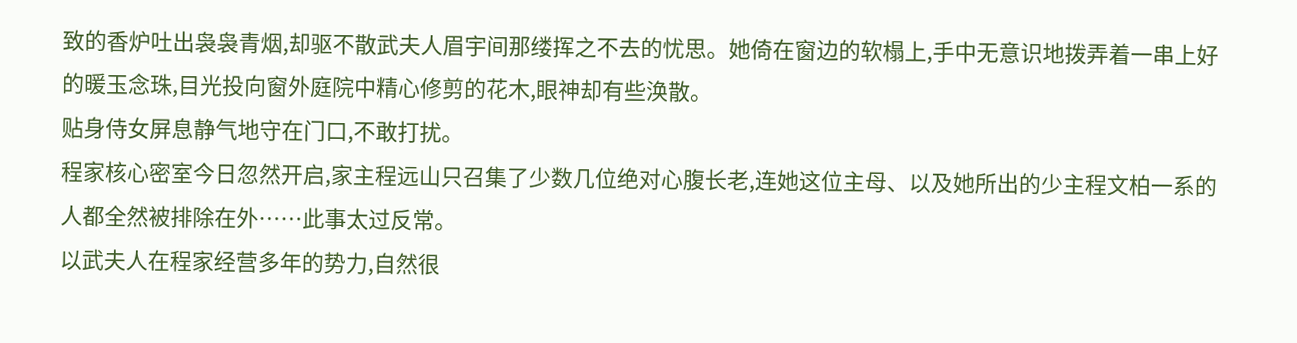致的香炉吐出袅袅青烟,却驱不散武夫人眉宇间那缕挥之不去的忧思。她倚在窗边的软榻上,手中无意识地拨弄着一串上好的暖玉念珠,目光投向窗外庭院中精心修剪的花木,眼神却有些涣散。
贴身侍女屏息静气地守在门口,不敢打扰。
程家核心密室今日忽然开启,家主程远山只召集了少数几位绝对心腹长老,连她这位主母、以及她所出的少主程文柏一系的人都全然被排除在外……此事太过反常。
以武夫人在程家经营多年的势力,自然很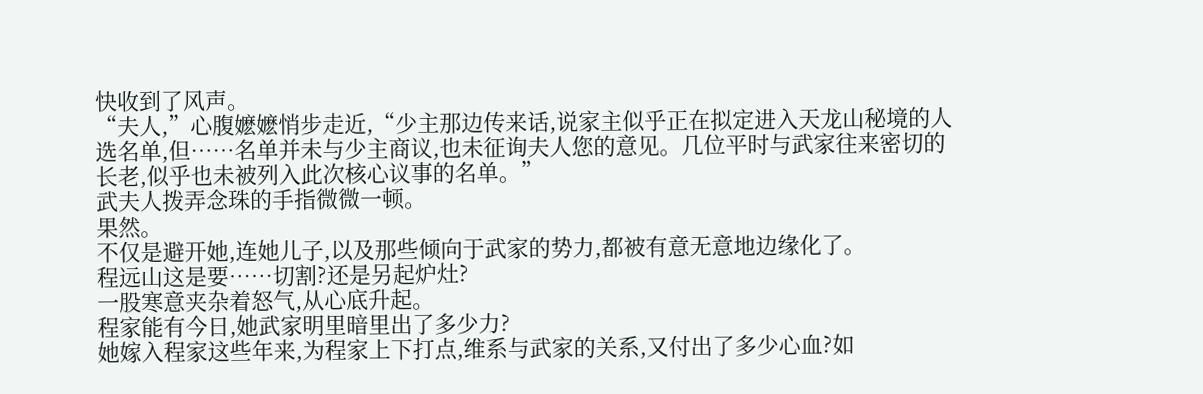快收到了风声。
“夫人,”心腹嬷嬷悄步走近,“少主那边传来话,说家主似乎正在拟定进入天龙山秘境的人选名单,但……名单并未与少主商议,也未征询夫人您的意见。几位平时与武家往来密切的长老,似乎也未被列入此次核心议事的名单。”
武夫人拨弄念珠的手指微微一顿。
果然。
不仅是避开她,连她儿子,以及那些倾向于武家的势力,都被有意无意地边缘化了。
程远山这是要……切割?还是另起炉灶?
一股寒意夹杂着怒气,从心底升起。
程家能有今日,她武家明里暗里出了多少力?
她嫁入程家这些年来,为程家上下打点,维系与武家的关系,又付出了多少心血?如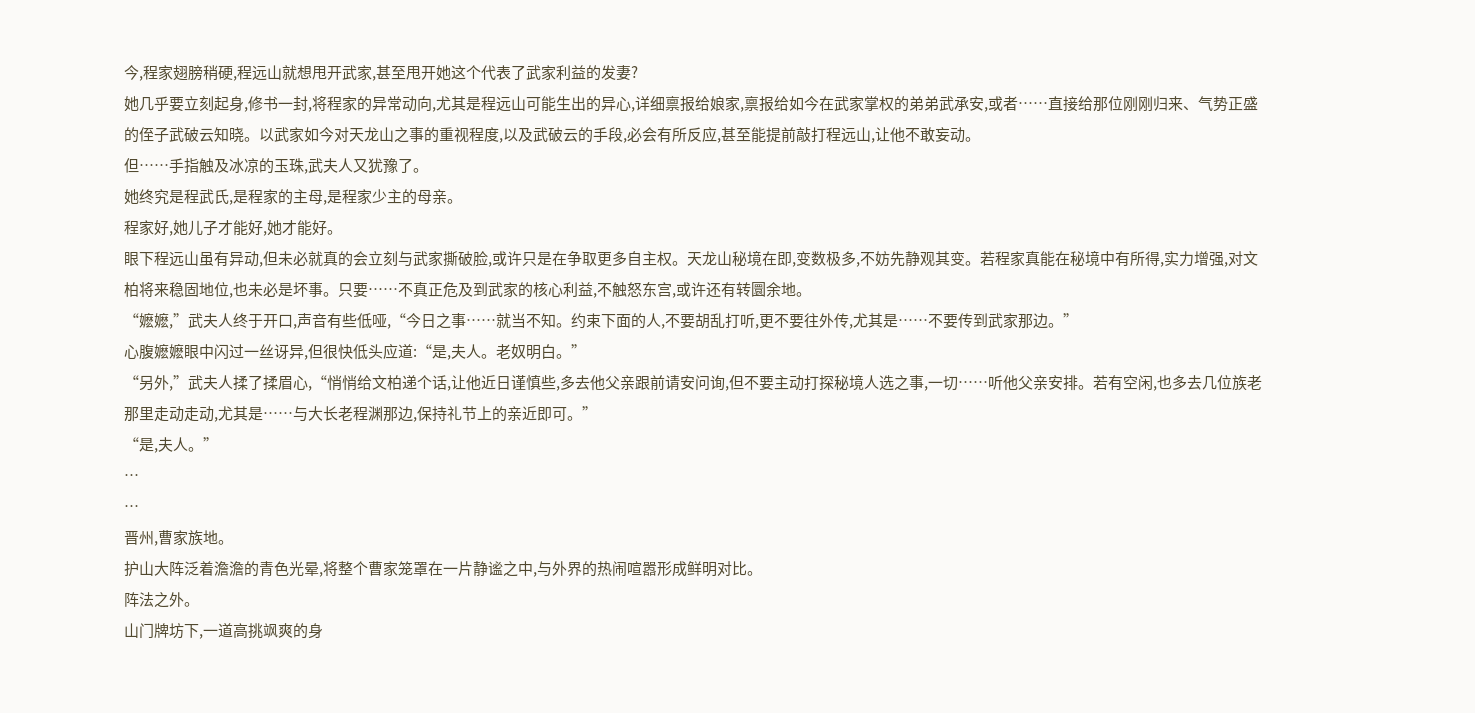今,程家翅膀稍硬,程远山就想甩开武家,甚至甩开她这个代表了武家利益的发妻?
她几乎要立刻起身,修书一封,将程家的异常动向,尤其是程远山可能生出的异心,详细禀报给娘家,禀报给如今在武家掌权的弟弟武承安,或者……直接给那位刚刚归来、气势正盛的侄子武破云知晓。以武家如今对天龙山之事的重视程度,以及武破云的手段,必会有所反应,甚至能提前敲打程远山,让他不敢妄动。
但……手指触及冰凉的玉珠,武夫人又犹豫了。
她终究是程武氏,是程家的主母,是程家少主的母亲。
程家好,她儿子才能好,她才能好。
眼下程远山虽有异动,但未必就真的会立刻与武家撕破脸,或许只是在争取更多自主权。天龙山秘境在即,变数极多,不妨先静观其变。若程家真能在秘境中有所得,实力增强,对文柏将来稳固地位,也未必是坏事。只要……不真正危及到武家的核心利益,不触怒东宫,或许还有转圜余地。
“嬷嬷,”武夫人终于开口,声音有些低哑,“今日之事……就当不知。约束下面的人,不要胡乱打听,更不要往外传,尤其是……不要传到武家那边。”
心腹嬷嬷眼中闪过一丝讶异,但很快低头应道:“是,夫人。老奴明白。”
“另外,”武夫人揉了揉眉心,“悄悄给文柏递个话,让他近日谨慎些,多去他父亲跟前请安问询,但不要主动打探秘境人选之事,一切……听他父亲安排。若有空闲,也多去几位族老那里走动走动,尤其是……与大长老程渊那边,保持礼节上的亲近即可。”
“是,夫人。”
…
…
晋州,曹家族地。
护山大阵泛着澹澹的青色光晕,将整个曹家笼罩在一片静谧之中,与外界的热闹喧嚣形成鲜明对比。
阵法之外。
山门牌坊下,一道高挑飒爽的身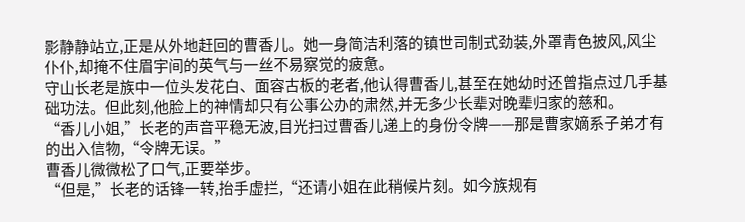影静静站立,正是从外地赶回的曹香儿。她一身简洁利落的镇世司制式劲装,外罩青色披风,风尘仆仆,却掩不住眉宇间的英气与一丝不易察觉的疲惫。
守山长老是族中一位头发花白、面容古板的老者,他认得曹香儿,甚至在她幼时还曾指点过几手基础功法。但此刻,他脸上的神情却只有公事公办的肃然,并无多少长辈对晚辈归家的慈和。
“香儿小姐,”长老的声音平稳无波,目光扫过曹香儿递上的身份令牌——那是曹家嫡系子弟才有的出入信物,“令牌无误。”
曹香儿微微松了口气,正要举步。
“但是,”长老的话锋一转,抬手虚拦,“还请小姐在此稍候片刻。如今族规有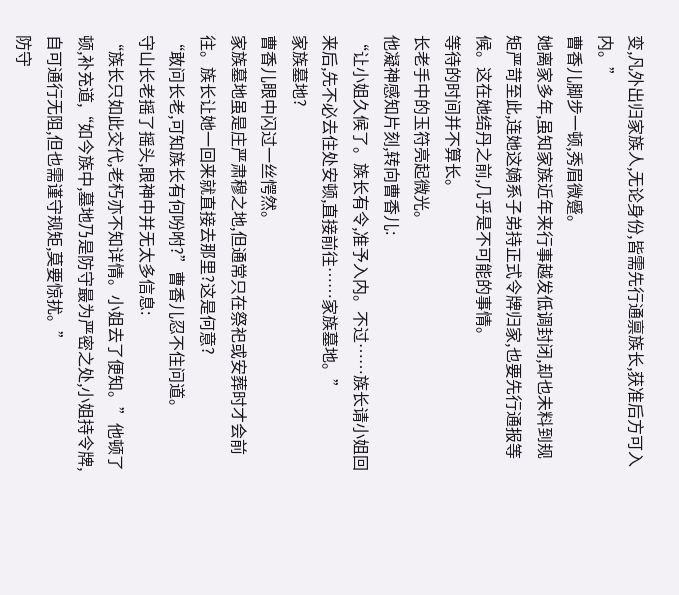变,凡外出归家族人,无论身份,皆需先行通禀族长,获准后方可入内。”
曹香儿脚步一顿,秀眉微蹙。
她离家多年,虽知家族近年来行事越发低调封闭,却也未料到规矩严苛至此,连她这嫡系子弟持正式令牌归家,也要先行通报等候。这在她结丹之前,几乎是不可能的事情。
等待的时间并不算长。
长老手中的玉符亮起微光。
他凝神感知片刻,转向曹香儿:
“让小姐久候了。族长有令,准予入内。不过……族长请小姐回来后,先不必去住处安顿,直接前往……家族墓地。”
家族墓地?
曹香儿眼中闪过一丝愕然。
家族墓地虽是庄严肃穆之地,但通常只在祭祀或安葬时才会前往。族长让她一回来就直接去那里?这是何意?
“敢问长老,可知族长有何吩咐?”曹香儿忍不住问道。
守山长老摇了摇头,眼神中并无太多信息:
“族长只如此交代,老朽亦不知详情。小姐去了便知。”他顿了顿,补充道,“如今族中,墓地乃是防守最为严密之处,小姐持令牌,自可通行无阻,但也需谨守规矩,莫要惊扰。”
防守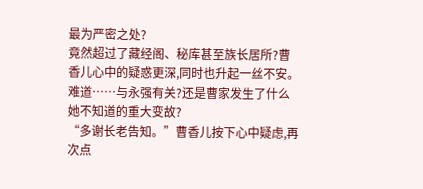最为严密之处?
竟然超过了藏经阁、秘库甚至族长居所?曹香儿心中的疑惑更深,同时也升起一丝不安。难道……与永强有关?还是曹家发生了什么她不知道的重大变故?
“多谢长老告知。”曹香儿按下心中疑虑,再次点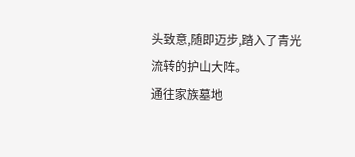头致意,随即迈步,踏入了青光流转的护山大阵。
通往家族墓地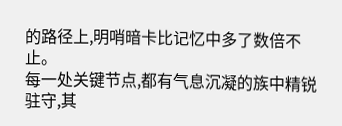的路径上,明哨暗卡比记忆中多了数倍不止。
每一处关键节点,都有气息沉凝的族中精锐驻守,其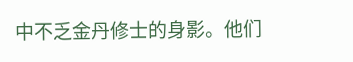中不乏金丹修士的身影。他们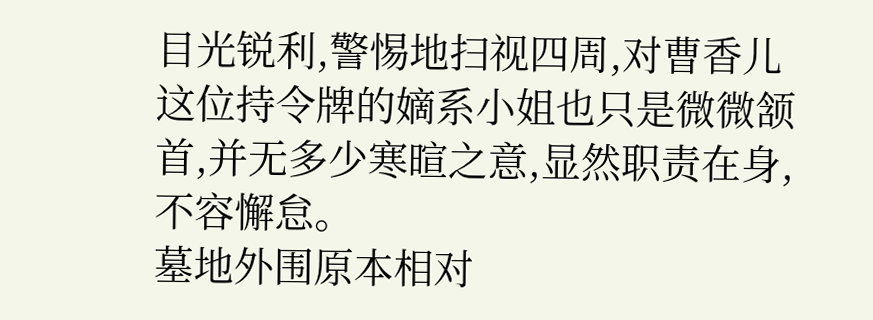目光锐利,警惕地扫视四周,对曹香儿这位持令牌的嫡系小姐也只是微微颔首,并无多少寒暄之意,显然职责在身,不容懈怠。
墓地外围原本相对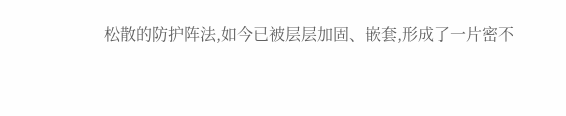松散的防护阵法,如今已被层层加固、嵌套,形成了一片密不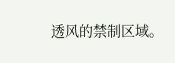透风的禁制区域。